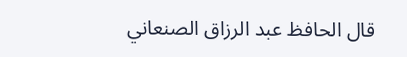قال الحافظ عبد الرزاق الصنعاني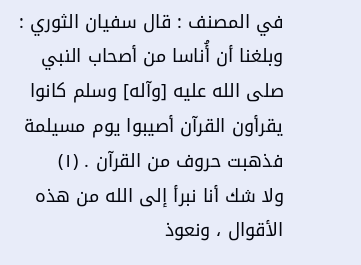في المصنف : قال سفيان الثوري : وبلغنا أن أُناسا من أصحاب النبي صلی الله عليه [وآله] وسلم كانوا يقرأون القرآن أصيبوا يوم مسيلمة فذهبت حروف من القرآن . (١)
ولا شك أنا نبرأ إلی الله من هذه الأقوال ، ونعوذ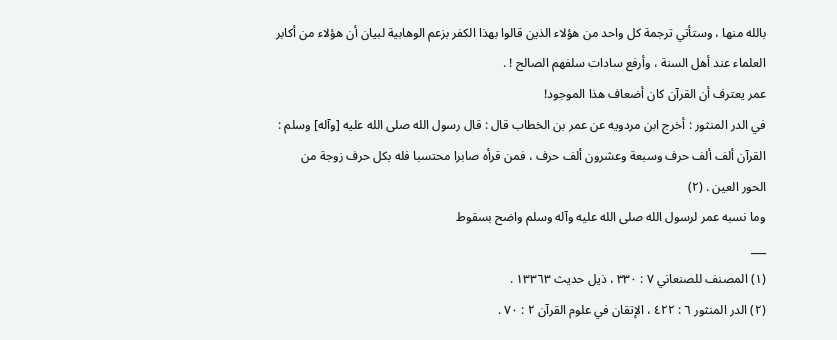بالله منها ، وستأتي ترجمة كل واحد من هؤلاء الذين قالوا بهذا الكفر بزعم الوهابية لبيان أن هؤلاء من أكابر العلماء عند أهل السنة ، وأرفع سادات سلفهم الصالح ! .
عمر يعترف أن القرآن كان أضعاف هذا الموجود!
في الدر المنثور : أخرج ابن مردويه عن عمر بن الخطاب قال : قال رسول الله صلی الله عليه [وآله] وسلم : القرآن ألف ألف حرف وسبعة وعشرون ألف حرف ، فمن قرأه صابرا محتسبا فله بكل حرف زوجة من الحور العين . (٢)
وما نسبه عمر لرسول الله صلی الله عليه وآله وسلم واضح بسقوط
___
(١) المصنف للصنعاني ٧ : ٣٣٠ ، ذيل حديث ١٣٣٦٣ .
(٢) الدر المنثور ٦ : ٤٢٢ ، الإتقان في علوم القرآن ٢ : ٧٠ .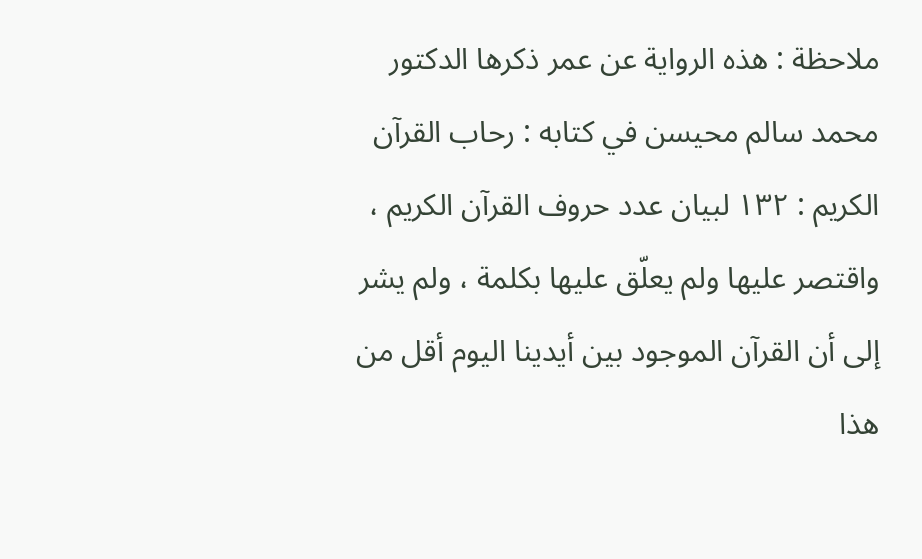ملاحظة : هذه الرواية عن عمر ذكرها الدكتور محمد سالم محيسن في كتابه : رحاب القرآن الكريم : ١٣٢ لبيان عدد حروف القرآن الكريم ، واقتصر عليها ولم يعلّق عليها بكلمة ، ولم يشر إلی أن القرآن الموجود بين أيدينا اليوم أقل من هذا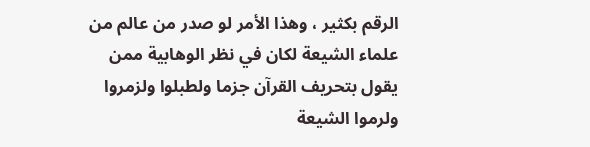الرقم بكثير ، وهذا الأمر لو صدر من عالم من علماء الشيعة لكان في نظر الوهابية ممن يقول بتحريف القرآن جزما ولطبلوا ولزمروا ولرموا الشيعة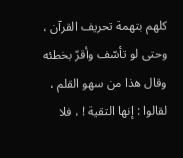كلهم بتهمة تحريف القرآن ، وحتی لو تأسّف وأقرّ بخطئه وقال هذا من سهو القلم ، لقالوا : إنها التقية ! ، فلا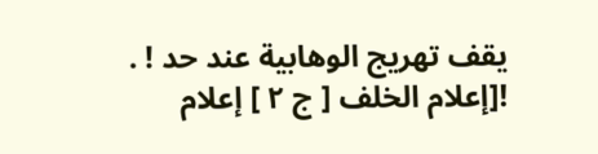يقف تهريج الوهابية عند حد ! .
![إعلام الخلف [ ج ٢ ] إعلام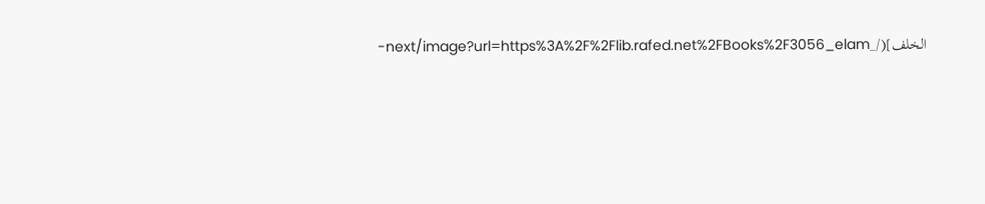الخلف](/_next/image?url=https%3A%2F%2Flib.rafed.net%2FBooks%2F3056_elam-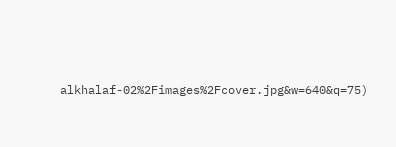alkhalaf-02%2Fimages%2Fcover.jpg&w=640&q=75)